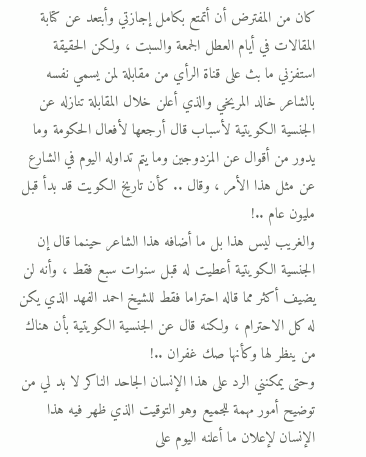كان من المفترض أن أتمتع بكامل إجازتي وأبتعد عن كتابة المقالات في أيام العطل الجمعة والسبت ، ولكن الحقيقة استفزني ما بث على قناة الرأي من مقابلة لمن يسمي نفسه بالشاعر خالد المريخي والذي أعلن خلال المقابلة تنازله عن الجنسية الكويتية لأسباب قال أرجعها لأفعال الحكومة وما يدور من أقوال عن المزدوجين وما يتم تداوله اليوم في الشارع عن مثل هذا الأمر ، وقال .. كأن تاريخ الكويت قد بدأ قبل مليون عام ..!
والغريب ليس هذا بل ما أضافه هذا الشاعر حينما قال إن الجنسية الكويتية أعطيت له قبل سنوات سبع فقط ، وأنه لن يضيف أكثر مما قاله احتراما فقط للشيخ احمد الفهد الذي يكن له كل الاحترام ، ولكنه قال عن الجنسية الكويتية بأن هناك من ينظر لها وكأنها صك غفران ..!
وحتى يمكنني الرد على هذا الإنسان الجاحد الناكر لا بد لي من توضيح أمور مهمة للجميع وهو التوقيت الذي ظهر فيه هذا الإنسان لإعلان ما أعلنه اليوم على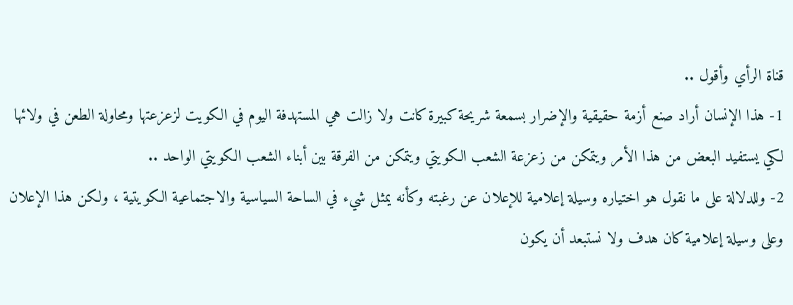قناة الرأي وأقول ..
1- هذا الإنسان أراد صنع أزمة حقيقية والإضرار بسمعة شريحة كبيرة كانت ولا زالت هي المستهدفة اليوم في الكويت لزعزعتها ومحاولة الطعن في ولائها لكي يستفيد البعض من هذا الأمر ويتمكن من زعزعة الشعب الكويتي ويتمكن من الفرقة بين أبناء الشعب الكويتي الواحد ..
2- وللدلالة على ما نقول هو اختياره وسيلة إعلامية للإعلان عن رغبته وكأنه يمثل شيء في الساحة السياسية والاجتماعية الكويتية ، ولكن هذا الإعلان وعلى وسيلة إعلامية كان هدف ولا نستبعد أن يكون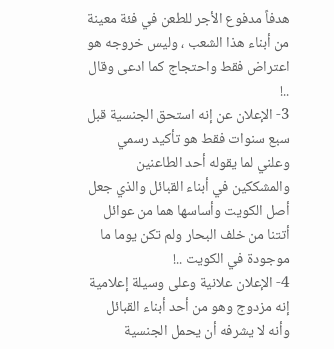هدفاً مدفوع الأجر للطعن في فئة معينة من أبناء هذا الشعب ، وليس خروجه هو اعتراض فقط واحتجاج كما ادعى وقال ..!
3- الإعلان عن إنه استحق الجنسية قبل سبع سنوات فقط هو تأكيد رسمي وعلني لما يقوله أحد الطاعنين والمشككين في أبناء القبائل والذي جعل أصل الكويت وأساسها هما من عوائل أتتنا من خلف البحار ولم تكن يوما ما موجودة في الكويت ..!
4- الإعلان علانية وعلى وسيلة إعلامية إنه مزدوج وهو من أحد أبناء القبائل وأنه لا يشرفه أن يحمل الجنسية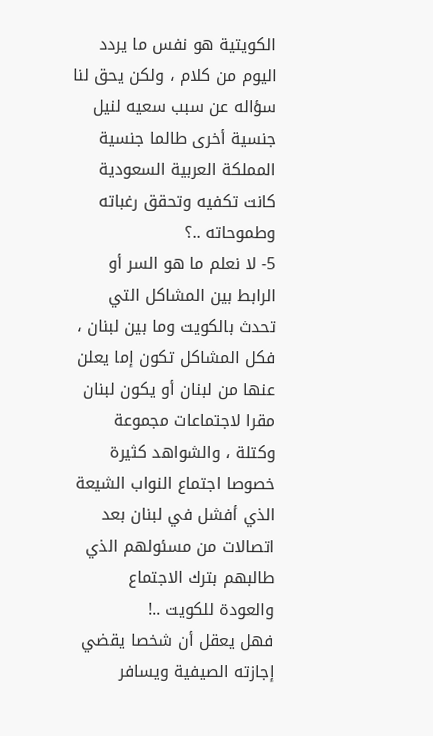الكويتية هو نفس ما يردد اليوم من كلام ، ولكن يحق لنا سؤاله عن سبب سعيه لنيل جنسية أخرى طالما جنسية المملكة العربية السعودية كانت تكفيه وتحقق رغباته وطموحاته ..؟
5- لا نعلم ما هو السر أو الرابط بين المشاكل التي تحدث بالكويت وما بين لبنان ، فكل المشاكل تكون إما يعلن عنها من لبنان أو يكون لبنان مقرا لاجتماعات مجموعة وكتلة ، والشواهد كثيرة خصوصا اجتماع النواب الشيعة الذي أفشل في لبنان بعد اتصالات من مسئولهم الذي طالبهم بترك الاجتماع والعودة للكويت ..!
فهل يعقل أن شخصا يقضي إجازته الصيفية ويسافر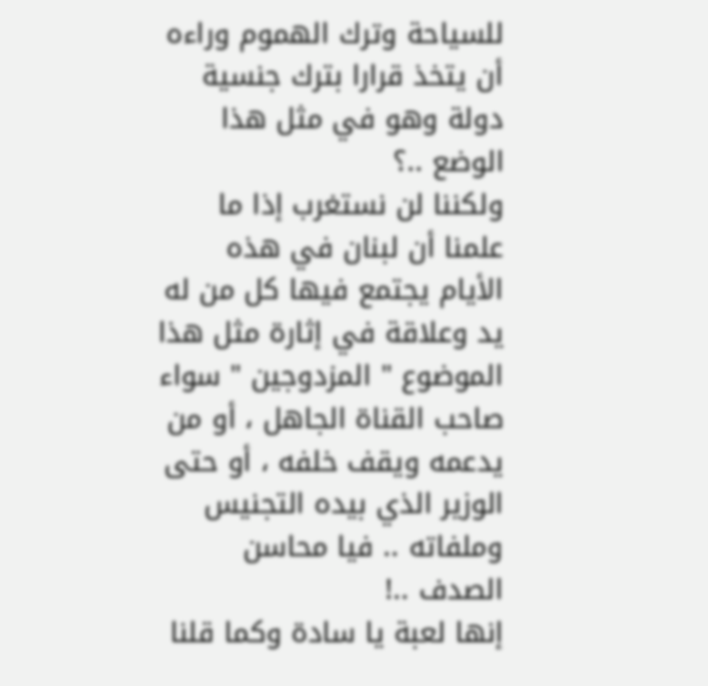للسياحة وترك الهموم وراءه أن يتخذ قرارا بترك جنسية دولة وهو في مثل هذا الوضع ..؟
ولكننا لن نستغرب إذا ما علمنا أن لبنان في هذه الأيام يجتمع فيها كل من له يد وعلاقة في إثارة مثل هذا الموضوع " المزدوجين " سواء صاحب القناة الجاهل ، أو من يدعمه ويقف خلفه ، أو حتى الوزير الذي بيده التجنيس وملفاته .. فيا محاسن الصدف ..!
إنها لعبة يا سادة وكما قلنا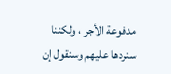مدفوعة الأجر ، ولكننا سنردها عليهم وسنقول إن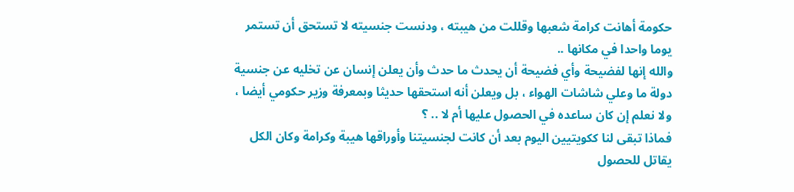حكومة أهانت كرامة شعبها وقللت من هيبته ، ودنست جنسيته لا تستحق أن تستمر يوما واحدا في مكانها ..
والله إنها لفضيحة وأي فضيحة أن يحدث ما حدث وأن يعلن إنسان عن تخليه عن جنسية دولة ما وعلي شاشات الهواء ، بل ويعلن أنه استحقها حديثا وبمعرفة وزير حكومي أيضا ، ولا نعلم إن كان ساعده في الحصول عليها أم لا .. ؟
فماذا تبقى لنا ككويتيين اليوم بعد أن كانت لجنسيتنا وأوراقها هيبة وكرامة وكان الكل يقاتل للحصول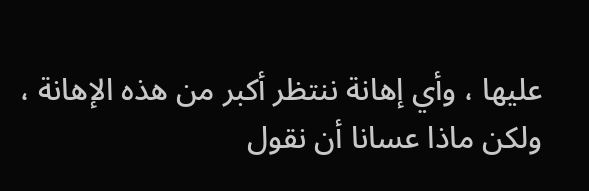عليها ، وأي إهانة ننتظر أكبر من هذه الإهانة ، ولكن ماذا عسانا أن نقول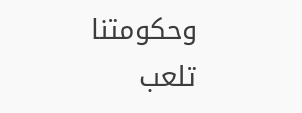وحكومتنا تلعب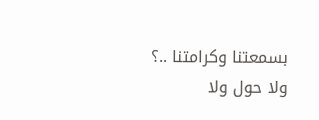بسمعتنا وكرامتنا ..؟
ولا حول ولا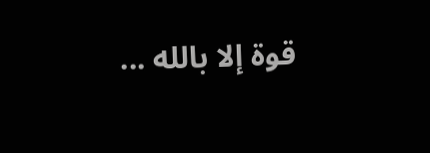قوة إلا بالله ...